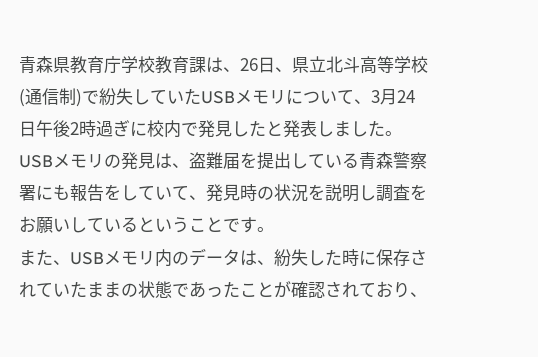青森県教育庁学校教育課は、26日、県立北斗高等学校(通信制)で紛失していたUSBメモリについて、3月24日午後2時過ぎに校内で発見したと発表しました。
USBメモリの発見は、盗難届を提出している青森警察署にも報告をしていて、発見時の状況を説明し調査をお願いしているということです。
また、USBメモリ内のデータは、紛失した時に保存されていたままの状態であったことが確認されており、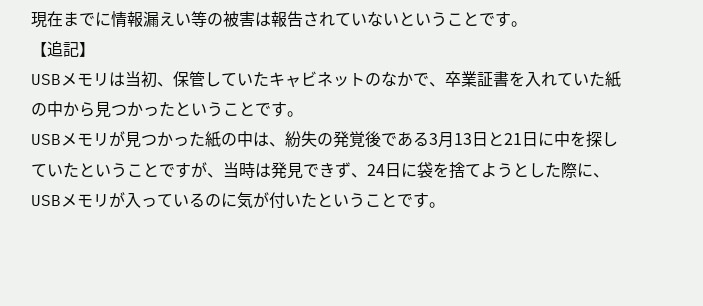現在までに情報漏えい等の被害は報告されていないということです。
【追記】
USBメモリは当初、保管していたキャビネットのなかで、卒業証書を入れていた紙の中から見つかったということです。
USBメモリが見つかった紙の中は、紛失の発覚後である3月13日と21日に中を探していたということですが、当時は発見できず、24日に袋を捨てようとした際に、USBメモリが入っているのに気が付いたということです。